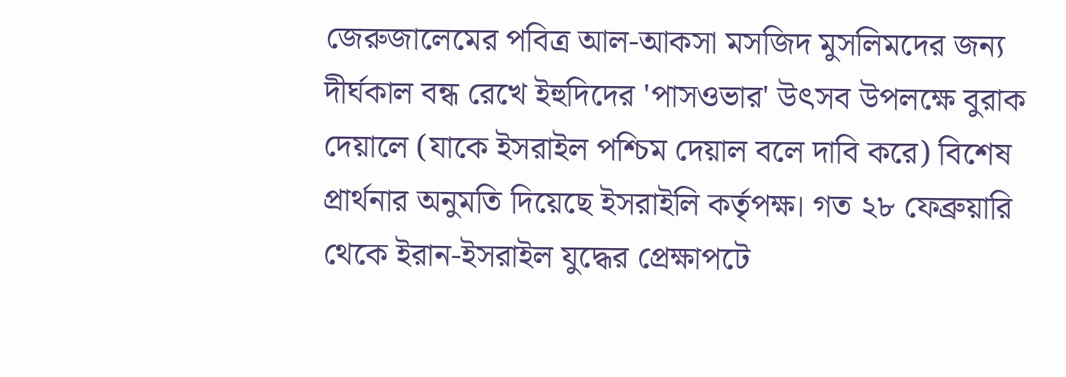জেরুজালেমের পবিত্র আল-আকসা মসজিদ মুসলিমদের জন্য দীর্ঘকাল বন্ধ রেখে ইহুদিদের 'পাসওভার' উৎসব উপলক্ষে বুরাক দেয়ালে (যাকে ইসরাইল পশ্চিম দেয়াল বলে দাবি করে) বিশেষ প্রার্থনার অনুমতি দিয়েছে ইসরাইলি কর্তৃপক্ষ। গত ২৮ ফেব্রুয়ারি থেকে ইরান-ইসরাইল যুদ্ধের প্রেক্ষাপটে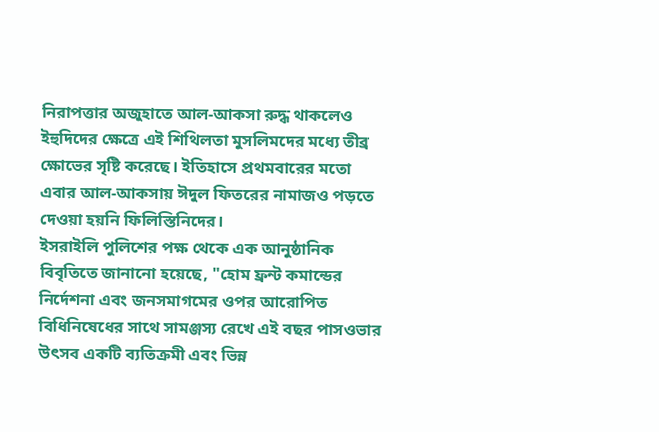নিরাপত্তার অজুহাতে আল-আকসা রুদ্ধ থাকলেও ইহুদিদের ক্ষেত্রে এই শিথিলতা মুসলিমদের মধ্যে তীব্র ক্ষোভের সৃষ্টি করেছে। ইতিহাসে প্রথমবারের মতো এবার আল-আকসায় ঈদুল ফিতরের নামাজও পড়তে দেওয়া হয়নি ফিলিস্তিনিদের।
ইসরাইলি পুলিশের পক্ষ থেকে এক আনুষ্ঠানিক বিবৃতিতে জানানো হয়েছে, "হোম ফ্রন্ট কমান্ডের নির্দেশনা এবং জনসমাগমের ওপর আরোপিত বিধিনিষেধের সাথে সামঞ্জস্য রেখে এই বছর পাসওভার উৎসব একটি ব্যতিক্রমী এবং ভিন্ন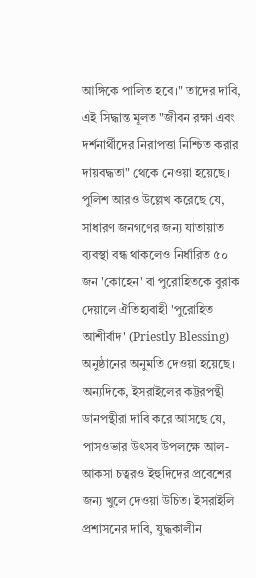আঙ্গিকে পালিত হবে।" তাদের দাবি, এই সিদ্ধান্ত মূলত "জীবন রক্ষা এবং দর্শনার্থীদের নিরাপত্তা নিশ্চিত করার দায়বদ্ধতা" থেকে নেওয়া হয়েছে।
পুলিশ আরও উল্লেখ করেছে যে, সাধারণ জনগণের জন্য যাতায়াত ব্যবস্থা বন্ধ থাকলেও নির্ধারিত ৫০ জন 'কোহেন' বা পুরোহিতকে বুরাক দেয়ালে ঐতিহ্যবাহী 'পুরোহিত আশীর্বাদ' (Priestly Blessing) অনুষ্ঠানের অনুমতি দেওয়া হয়েছে। অন্যদিকে, ইসরাইলের কট্টরপন্থী ডানপন্থীরা দাবি করে আসছে যে, পাসওভার উৎসব উপলক্ষে আল-আকসা চত্বরও ইহুদিদের প্রবেশের জন্য খুলে দেওয়া উচিত। ইসরাইলি প্রশাসনের দাবি, যুদ্ধকালীন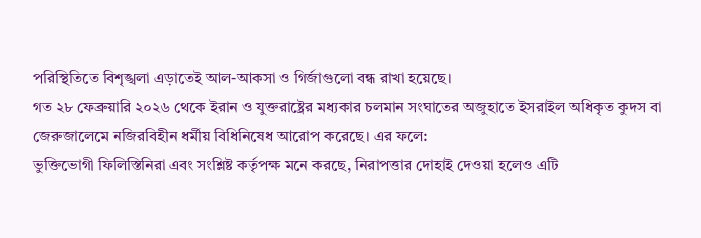পরিস্থিতিতে বিশৃঙ্খলা এড়াতেই আল-আকসা ও গির্জাগুলো বন্ধ রাখা হয়েছে।
গত ২৮ ফেব্রুয়ারি ২০২৬ থেকে ইরান ও যুক্তরাষ্ট্রের মধ্যকার চলমান সংঘাতের অজুহাতে ইসরাইল অধিকৃত কুদস বা জেরুজালেমে নজিরবিহীন ধর্মীয় বিধিনিষেধ আরোপ করেছে। এর ফলে:
ভুক্তিভোগী ফিলিস্তিনিরা এবং সংশ্লিষ্ট কর্তৃপক্ষ মনে করছে, নিরাপত্তার দোহাই দেওয়া হলেও এটি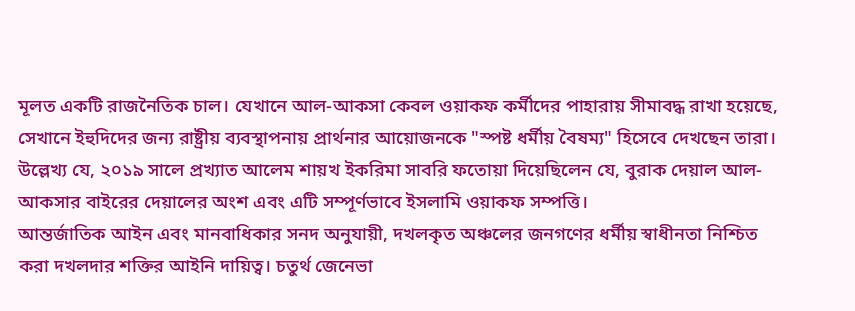মূলত একটি রাজনৈতিক চাল। যেখানে আল-আকসা কেবল ওয়াকফ কর্মীদের পাহারায় সীমাবদ্ধ রাখা হয়েছে, সেখানে ইহুদিদের জন্য রাষ্ট্রীয় ব্যবস্থাপনায় প্রার্থনার আয়োজনকে "স্পষ্ট ধর্মীয় বৈষম্য" হিসেবে দেখছেন তারা। উল্লেখ্য যে, ২০১৯ সালে প্রখ্যাত আলেম শায়খ ইকরিমা সাবরি ফতোয়া দিয়েছিলেন যে, বুরাক দেয়াল আল-আকসার বাইরের দেয়ালের অংশ এবং এটি সম্পূর্ণভাবে ইসলামি ওয়াকফ সম্পত্তি।
আন্তর্জাতিক আইন এবং মানবাধিকার সনদ অনুযায়ী, দখলকৃত অঞ্চলের জনগণের ধর্মীয় স্বাধীনতা নিশ্চিত করা দখলদার শক্তির আইনি দায়িত্ব। চতুর্থ জেনেভা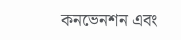কনভেনশন এবং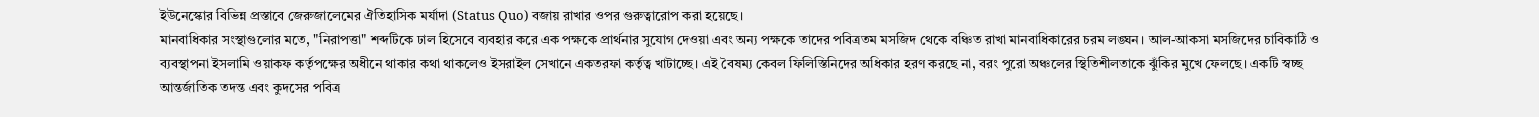ইউনেস্কোর বিভিন্ন প্রস্তাবে জেরুজালেমের ঐতিহাসিক মর্যাদা (Status Quo) বজায় রাখার ওপর গুরুত্বারোপ করা হয়েছে।
মানবাধিকার সংস্থাগুলোর মতে, "নিরাপত্তা" শব্দটিকে ঢাল হিসেবে ব্যবহার করে এক পক্ষকে প্রার্থনার সুযোগ দেওয়া এবং অন্য পক্ষকে তাদের পবিত্রতম মসজিদ থেকে বঞ্চিত রাখা মানবাধিকারের চরম লঙ্ঘন। আল-আকসা মসজিদের চাবিকাঠি ও ব্যবস্থাপনা ইসলামি ওয়াকফ কর্তৃপক্ষের অধীনে থাকার কথা থাকলেও ইসরাইল সেখানে একতরফা কর্তৃত্ব খাটাচ্ছে। এই বৈষম্য কেবল ফিলিস্তিনিদের অধিকার হরণ করছে না, বরং পুরো অঞ্চলের স্থিতিশীলতাকে ঝুঁকির মুখে ফেলছে। একটি স্বচ্ছ আন্তর্জাতিক তদন্ত এবং কুদসের পবিত্র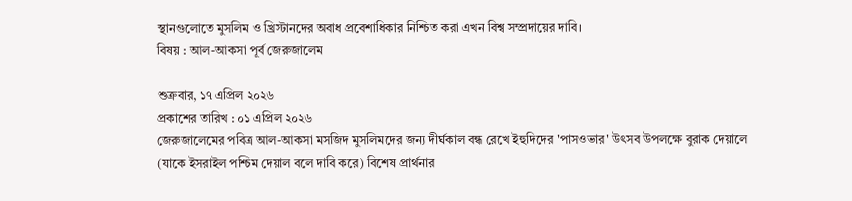স্থানগুলোতে মুসলিম ও খ্রিস্টানদের অবাধ প্রবেশাধিকার নিশ্চিত করা এখন বিশ্ব সম্প্রদায়ের দাবি।
বিষয় : আল-আকসা পূর্ব জেরুজালেম

শুক্রবার, ১৭ এপ্রিল ২০২৬
প্রকাশের তারিখ : ০১ এপ্রিল ২০২৬
জেরুজালেমের পবিত্র আল-আকসা মসজিদ মুসলিমদের জন্য দীর্ঘকাল বন্ধ রেখে ইহুদিদের 'পাসওভার' উৎসব উপলক্ষে বুরাক দেয়ালে (যাকে ইসরাইল পশ্চিম দেয়াল বলে দাবি করে) বিশেষ প্রার্থনার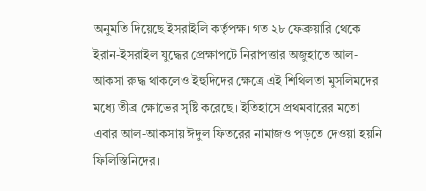অনুমতি দিয়েছে ইসরাইলি কর্তৃপক্ষ। গত ২৮ ফেব্রুয়ারি থেকে ইরান-ইসরাইল যুদ্ধের প্রেক্ষাপটে নিরাপত্তার অজুহাতে আল-আকসা রুদ্ধ থাকলেও ইহুদিদের ক্ষেত্রে এই শিথিলতা মুসলিমদের মধ্যে তীব্র ক্ষোভের সৃষ্টি করেছে। ইতিহাসে প্রথমবারের মতো এবার আল-আকসায় ঈদুল ফিতরের নামাজও পড়তে দেওয়া হয়নি ফিলিস্তিনিদের।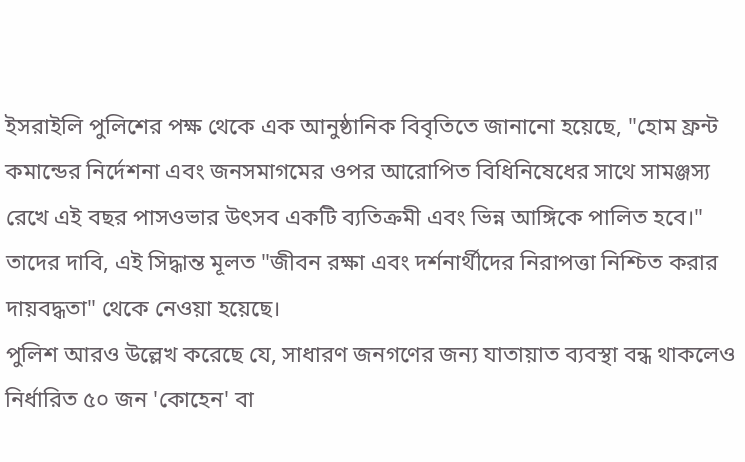ইসরাইলি পুলিশের পক্ষ থেকে এক আনুষ্ঠানিক বিবৃতিতে জানানো হয়েছে, "হোম ফ্রন্ট কমান্ডের নির্দেশনা এবং জনসমাগমের ওপর আরোপিত বিধিনিষেধের সাথে সামঞ্জস্য রেখে এই বছর পাসওভার উৎসব একটি ব্যতিক্রমী এবং ভিন্ন আঙ্গিকে পালিত হবে।" তাদের দাবি, এই সিদ্ধান্ত মূলত "জীবন রক্ষা এবং দর্শনার্থীদের নিরাপত্তা নিশ্চিত করার দায়বদ্ধতা" থেকে নেওয়া হয়েছে।
পুলিশ আরও উল্লেখ করেছে যে, সাধারণ জনগণের জন্য যাতায়াত ব্যবস্থা বন্ধ থাকলেও নির্ধারিত ৫০ জন 'কোহেন' বা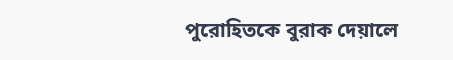পুরোহিতকে বুরাক দেয়ালে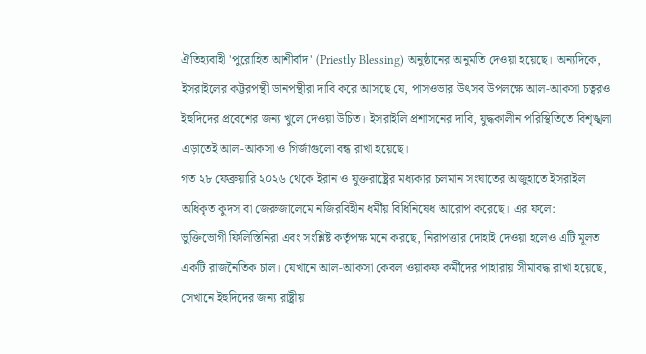ঐতিহ্যবাহী 'পুরোহিত আশীর্বাদ' (Priestly Blessing) অনুষ্ঠানের অনুমতি দেওয়া হয়েছে। অন্যদিকে, ইসরাইলের কট্টরপন্থী ডানপন্থীরা দাবি করে আসছে যে, পাসওভার উৎসব উপলক্ষে আল-আকসা চত্বরও ইহুদিদের প্রবেশের জন্য খুলে দেওয়া উচিত। ইসরাইলি প্রশাসনের দাবি, যুদ্ধকালীন পরিস্থিতিতে বিশৃঙ্খলা এড়াতেই আল-আকসা ও গির্জাগুলো বন্ধ রাখা হয়েছে।
গত ২৮ ফেব্রুয়ারি ২০২৬ থেকে ইরান ও যুক্তরাষ্ট্রের মধ্যকার চলমান সংঘাতের অজুহাতে ইসরাইল অধিকৃত কুদস বা জেরুজালেমে নজিরবিহীন ধর্মীয় বিধিনিষেধ আরোপ করেছে। এর ফলে:
ভুক্তিভোগী ফিলিস্তিনিরা এবং সংশ্লিষ্ট কর্তৃপক্ষ মনে করছে, নিরাপত্তার দোহাই দেওয়া হলেও এটি মূলত একটি রাজনৈতিক চাল। যেখানে আল-আকসা কেবল ওয়াকফ কর্মীদের পাহারায় সীমাবদ্ধ রাখা হয়েছে, সেখানে ইহুদিদের জন্য রাষ্ট্রীয়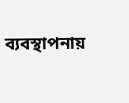ব্যবস্থাপনায়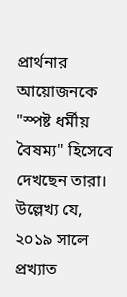প্রার্থনার আয়োজনকে "স্পষ্ট ধর্মীয় বৈষম্য" হিসেবে দেখছেন তারা। উল্লেখ্য যে, ২০১৯ সালে প্রখ্যাত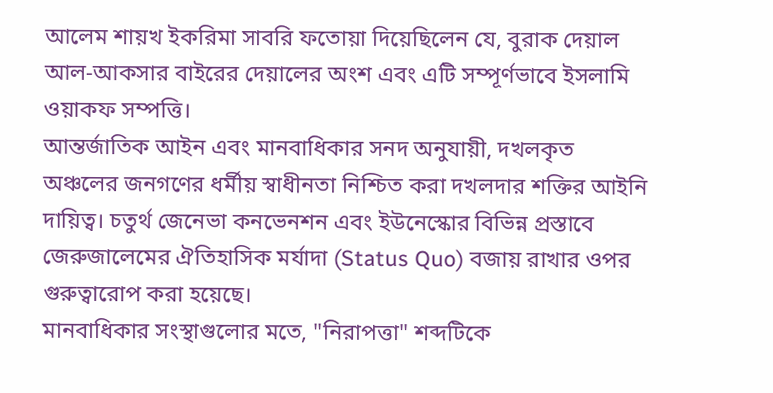আলেম শায়খ ইকরিমা সাবরি ফতোয়া দিয়েছিলেন যে, বুরাক দেয়াল আল-আকসার বাইরের দেয়ালের অংশ এবং এটি সম্পূর্ণভাবে ইসলামি ওয়াকফ সম্পত্তি।
আন্তর্জাতিক আইন এবং মানবাধিকার সনদ অনুযায়ী, দখলকৃত অঞ্চলের জনগণের ধর্মীয় স্বাধীনতা নিশ্চিত করা দখলদার শক্তির আইনি দায়িত্ব। চতুর্থ জেনেভা কনভেনশন এবং ইউনেস্কোর বিভিন্ন প্রস্তাবে জেরুজালেমের ঐতিহাসিক মর্যাদা (Status Quo) বজায় রাখার ওপর গুরুত্বারোপ করা হয়েছে।
মানবাধিকার সংস্থাগুলোর মতে, "নিরাপত্তা" শব্দটিকে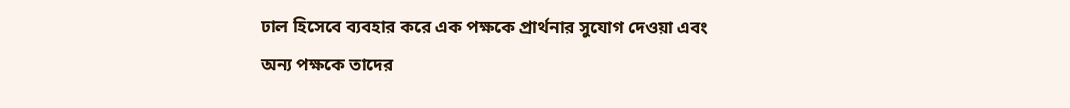ঢাল হিসেবে ব্যবহার করে এক পক্ষকে প্রার্থনার সুযোগ দেওয়া এবং অন্য পক্ষকে তাদের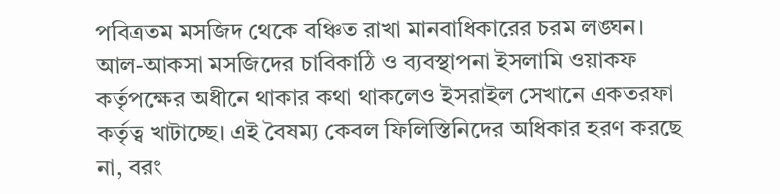পবিত্রতম মসজিদ থেকে বঞ্চিত রাখা মানবাধিকারের চরম লঙ্ঘন। আল-আকসা মসজিদের চাবিকাঠি ও ব্যবস্থাপনা ইসলামি ওয়াকফ কর্তৃপক্ষের অধীনে থাকার কথা থাকলেও ইসরাইল সেখানে একতরফা কর্তৃত্ব খাটাচ্ছে। এই বৈষম্য কেবল ফিলিস্তিনিদের অধিকার হরণ করছে না, বরং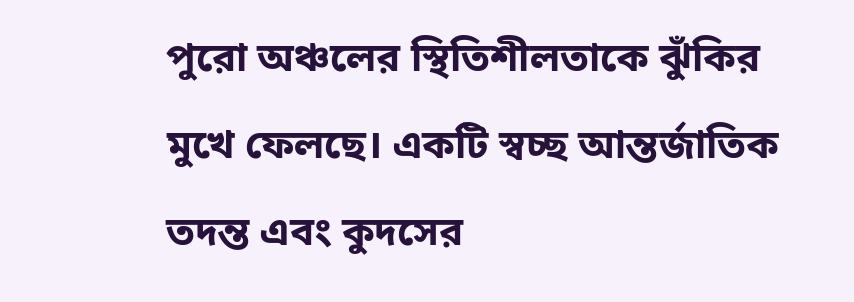পুরো অঞ্চলের স্থিতিশীলতাকে ঝুঁকির মুখে ফেলছে। একটি স্বচ্ছ আন্তর্জাতিক তদন্ত এবং কুদসের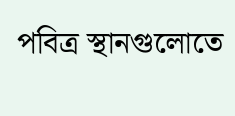পবিত্র স্থানগুলোতে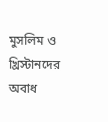মুসলিম ও খ্রিস্টানদের অবাধ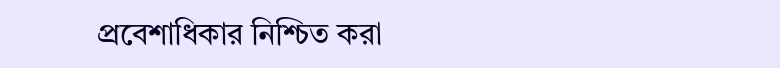প্রবেশাধিকার নিশ্চিত করা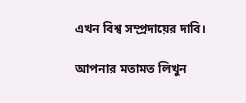এখন বিশ্ব সম্প্রদায়ের দাবি।

আপনার মতামত লিখুন